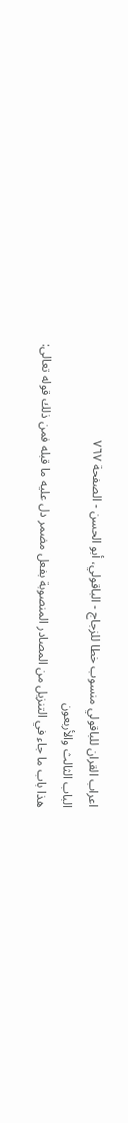اعراب القران للباقولي منسوب خطا للزجاج - الباقولي، أبو الحسن - الصفحة ٧٦٧
الباب الثالث والأربعون
هذا باب ما جاء في التنزيل من المصادر المنصوبة بفعل مضمر دل عليه ما قبله فمن ذلك قوله تعالى: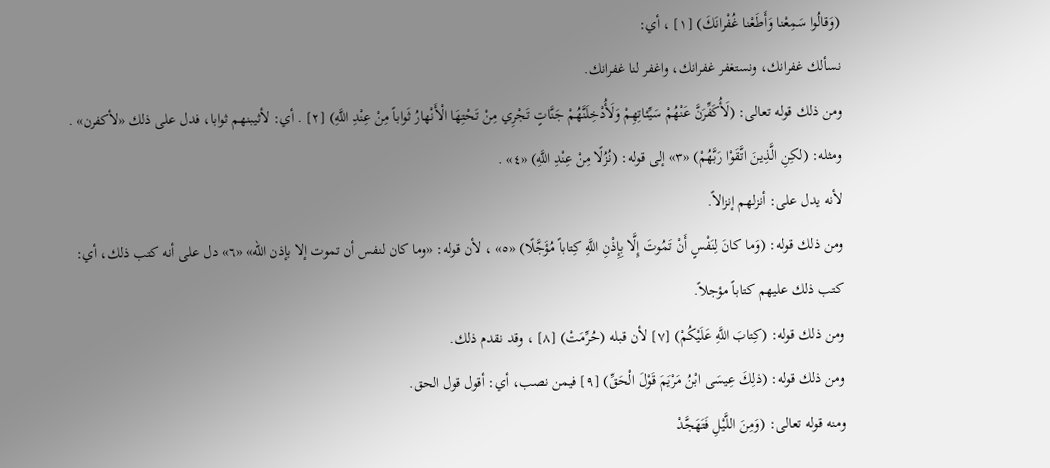(وَقالُوا سَمِعْنا وَأَطَعْنا غُفْرانَكَ) [١] ، أي:
نسألك غفرانك، ونستغفر غفرانك، واغفر لنا غفرانك.
ومن ذلك قوله تعالى: (لَأُكَفِّرَنَّ عَنْهُمْ سَيِّئاتِهِمْ وَلَأُدْخِلَنَّهُمْ جَنَّاتٍ تَجْرِي مِنْ تَحْتِهَا الْأَنْهارُ ثَواباً مِنْ عِنْدِ اللَّهِ) [٢] . أي: لأثيبنهم ثوابا، فدل على ذلك «لأكفرن» .
ومثله: (لكِنِ الَّذِينَ اتَّقَوْا رَبَّهُمْ) «٣» إلى قوله: (نُزُلًا مِنْ عِنْدِ اللَّهِ) «٤» .
لأنه يدل على: أنزلهم إنزالاً.
ومن ذلك قوله: (وَما كانَ لِنَفْسٍ أَنْ تَمُوتَ إِلَّا بِإِذْنِ اللَّهِ كِتاباً مُؤَجَّلًا) «٥» ، لأن قوله: «وما كان لنفس أن تموت إلا بإذن الله» «٦» دل على أنه كتب ذلك، أي: كتب ذلك عليهم كتاباً مؤجلاً.
ومن ذلك قوله: (كِتابَ اللَّهِ عَلَيْكُمْ) [٧] لأن قبله (حُرِّمَتْ) [٨] ، وقد نقدم ذلك.
ومن ذلك قوله: (ذلِكَ عِيسَى ابْنُ مَرْيَمَ قَوْلَ الْحَقِّ) [٩] فيمن نصب، أي: أقول قول الحق.
ومنه قوله تعالى: (وَمِنَ اللَّيْلِ فَتَهَجَّدْ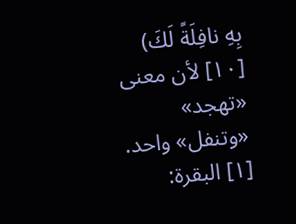بِهِ نافِلَةً لَكَ) [١٠] لأن معنى «تهجد» «وتنفل» واحد.
[١] البقرة: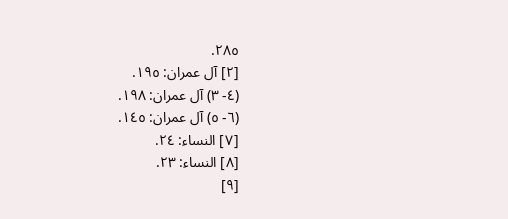٢٨٥.
[٢] آل عمران: ١٩٥.
(٤- ٣) آل عمران: ١٩٨.
(٦- ٥) آل عمران: ١٤٥.
[٧] النساء: ٢٤.
[٨] النساء: ٢٣.
[٩]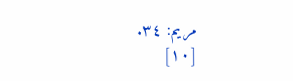مريم: ٣٤.
[١٠]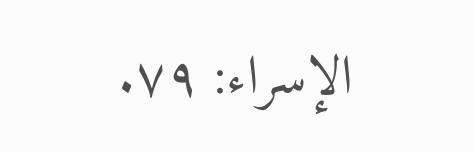الإسراء: ٧٩.